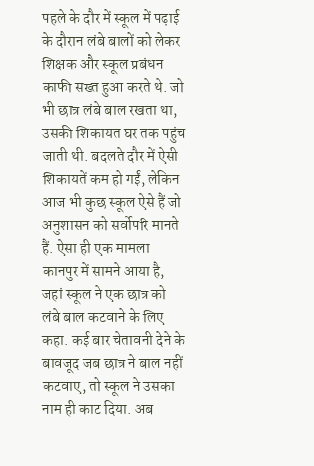पहले के दौर में स्कूल में पढ़ाई के दौरान लंबे बालों को लेकर शिक्षक और स्कूल प्रबंधन काफी सख्त हुआ करते थे. जो भी छात्र लंबे बाल रखता था, उसकी शिकायत घर तक पहुंच जाती थी. बदलते दौर में ऐसी शिकायतें कम हो गईं, लेकिन आज भी कुछ स्कूल ऐसे हैं जो अनुशासन को सर्वोपरि मानते हैं. ऐसा ही एक मामला कानपुर में सामने आया है, जहां स्कूल ने एक छात्र को लंबे बाल कटवाने के लिए कहा. कई बार चेतावनी देने के बावजूद जब छात्र ने बाल नहीं कटवाए, तो स्कूल ने उसका नाम ही काट दिया. अब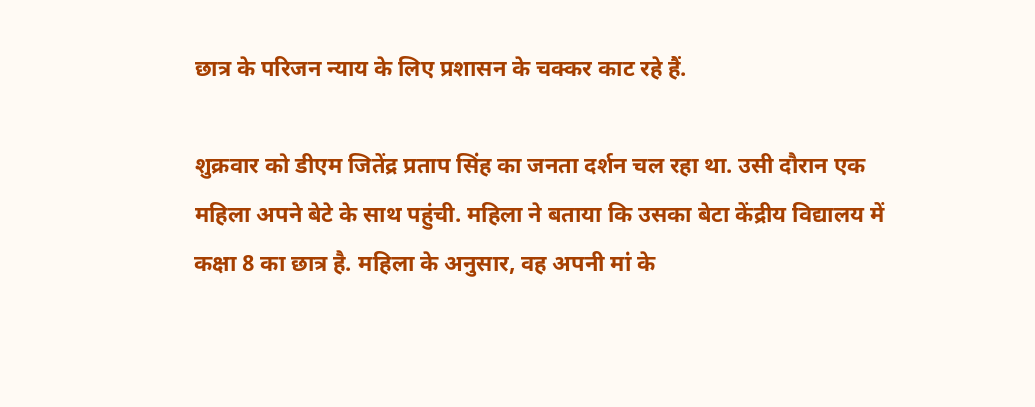छात्र के परिजन न्याय के लिए प्रशासन के चक्कर काट रहे हैं.

शुक्रवार को डीएम जितेंद्र प्रताप सिंह का जनता दर्शन चल रहा था. उसी दौरान एक महिला अपने बेटे के साथ पहुंची. महिला ने बताया कि उसका बेटा केंद्रीय विद्यालय में कक्षा 8 का छात्र है. महिला के अनुसार, वह अपनी मां के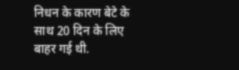निधन के कारण बेटे के साथ 20 दिन के लिए बाहर गई थी.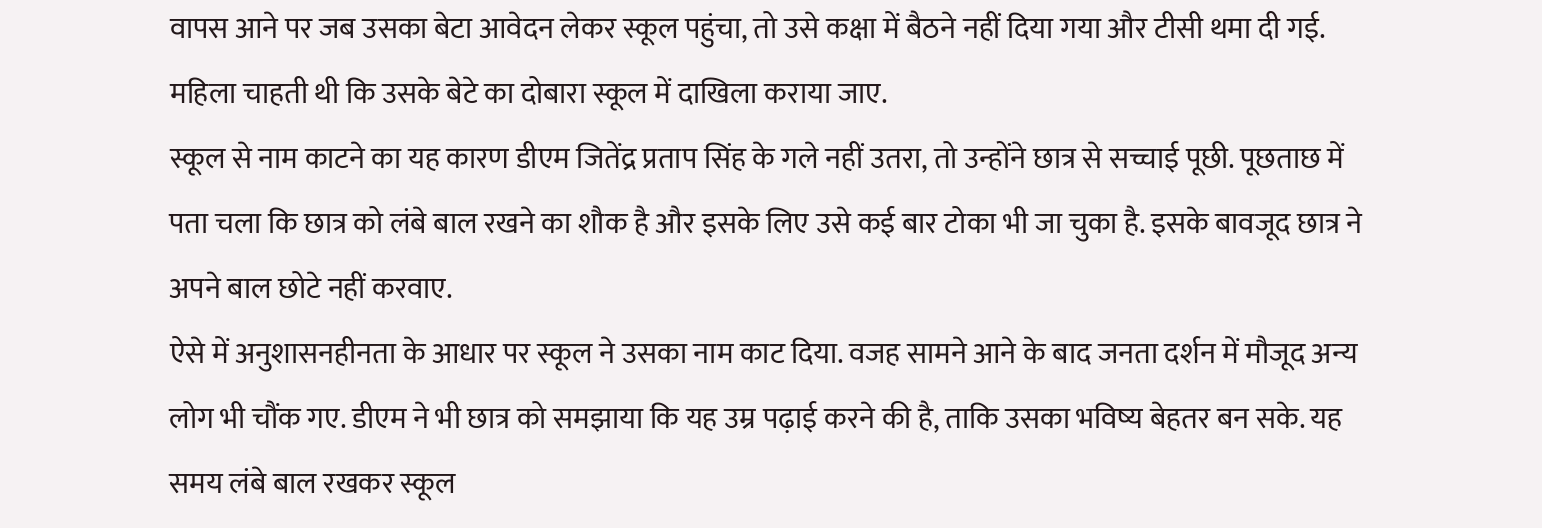वापस आने पर जब उसका बेटा आवेदन लेकर स्कूल पहुंचा, तो उसे कक्षा में बैठने नहीं दिया गया और टीसी थमा दी गई. महिला चाहती थी कि उसके बेटे का दोबारा स्कूल में दाखिला कराया जाए.
स्कूल से नाम काटने का यह कारण डीएम जितेंद्र प्रताप सिंह के गले नहीं उतरा, तो उन्होंने छात्र से सच्चाई पूछी. पूछताछ में पता चला कि छात्र को लंबे बाल रखने का शौक है और इसके लिए उसे कई बार टोका भी जा चुका है. इसके बावजूद छात्र ने अपने बाल छोटे नहीं करवाए.
ऐसे में अनुशासनहीनता के आधार पर स्कूल ने उसका नाम काट दिया. वजह सामने आने के बाद जनता दर्शन में मौजूद अन्य लोग भी चौंक गए. डीएम ने भी छात्र को समझाया कि यह उम्र पढ़ाई करने की है, ताकि उसका भविष्य बेहतर बन सके. यह समय लंबे बाल रखकर स्कूल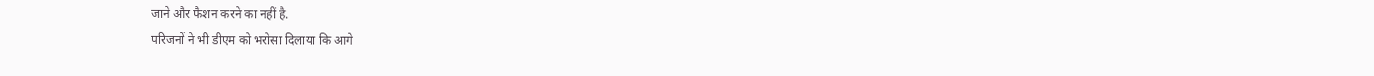जाने और फैशन करने का नहीं है.
परिजनों ने भी डीएम को भरोसा दिलाया कि आगे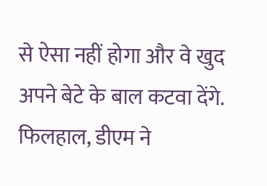से ऐसा नहीं होगा और वे खुद अपने बेटे के बाल कटवा देंगे. फिलहाल, डीएम ने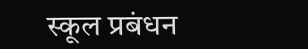स्कूल प्रबंधन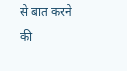से बात करने की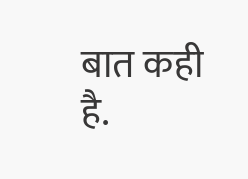बात कही है.